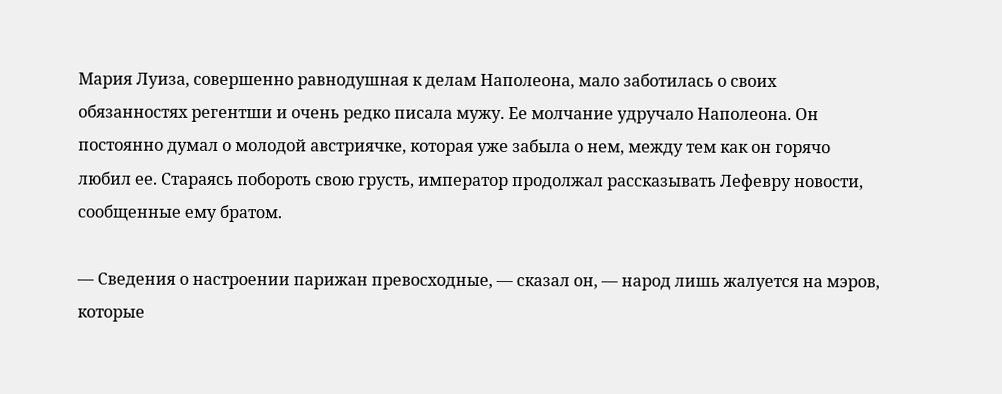Мария Луиза, совершенно равнодушная к делам Наполеона, мало заботилась о своих обязанностях регентши и очень редко писала мужу. Ее молчание удручало Наполеона. Он постоянно думал о молодой австриячке, которая уже забыла о нем, между тем как он горячо любил ее. Стараясь побороть свою грусть, император продолжал рассказывать Лефевру новости, сообщенные ему братом.

— Сведения о настроении парижан превосходные, — сказал он, — народ лишь жалуется на мэров, которые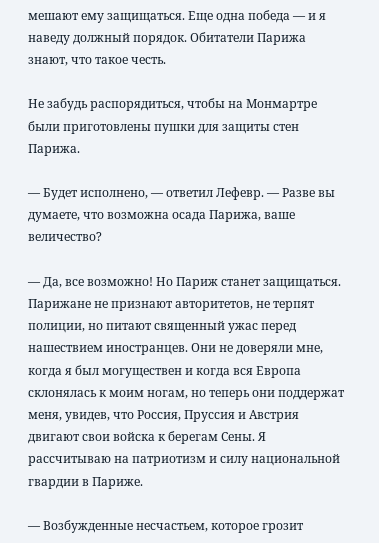мешают ему защищаться. Еще одна победа — и я наведу должный порядок. Обитатели Парижа знают, что такое честь.

Не забудь распорядиться, чтобы на Монмартре были приготовлены пушки для защиты стен Парижа.

— Будет исполнено, — ответил Лефевр. — Разве вы думаете, что возможна осада Парижа, ваше величество?

— Да, все возможно! Но Париж станет защищаться. Парижане не признают авторитетов, не терпят полиции, но питают священный ужас перед нашествием иностранцев. Они не доверяли мне, когда я был могуществен и когда вся Европа склонялась к моим ногам, но теперь они поддержат меня, увидев, что Россия, Пруссия и Австрия двигают свои войска к берегам Сены. Я рассчитываю на патриотизм и силу национальной гвардии в Париже.

— Возбужденные несчастьем, которое грозит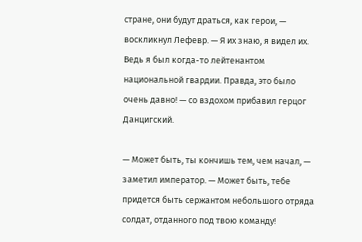стране, они будут драться, как герои, — воскликнул Лефевр. — Я их знаю, я видел их. Ведь я был когда-то лейтенантом национальной гвардии. Правда, это было очень давно! — со вздохом прибавил герцог Данцигский.

— Может быть, ты кончишь тем, чем начал, — заметил император. — Может быть, тебе придется быть сержантом небольшого отряда солдат, отданного под твою команду!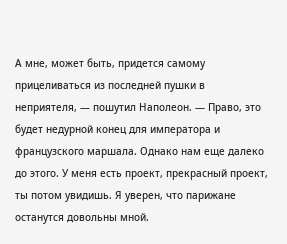А мне, может быть, придется самому прицеливаться из последней пушки в неприятеля, — пошутил Наполеон. — Право, это будет недурной конец для императора и французского маршала. Однако нам еще далеко до этого. У меня есть проект, прекрасный проект, ты потом увидишь. Я уверен, что парижане останутся довольны мной.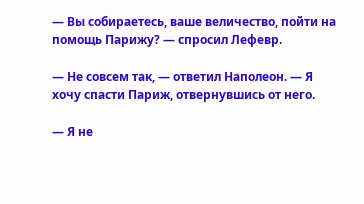— Вы собираетесь, ваше величество, пойти на помощь Парижу? — спросил Лефевр.

— Не совсем так, — ответил Наполеон. — Я хочу спасти Париж, отвернувшись от него.

— Я не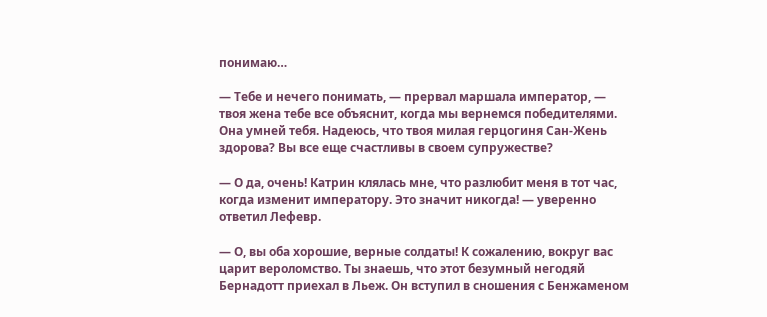понимаю…

— Тебе и нечего понимать, — прервал маршала император, — твоя жена тебе все объяснит, когда мы вернемся победителями. Она умней тебя. Надеюсь, что твоя милая герцогиня Сан-Жень здорова? Вы все еще счастливы в своем супружестве?

— О да, очень! Катрин клялась мне, что разлюбит меня в тот час, когда изменит императору. Это значит никогда! — уверенно ответил Лефевр.

— О, вы оба хорошие, верные солдаты! К сожалению, вокруг вас царит вероломство. Ты знаешь, что этот безумный негодяй Бернадотт приехал в Льеж. Он вступил в сношения с Бенжаменом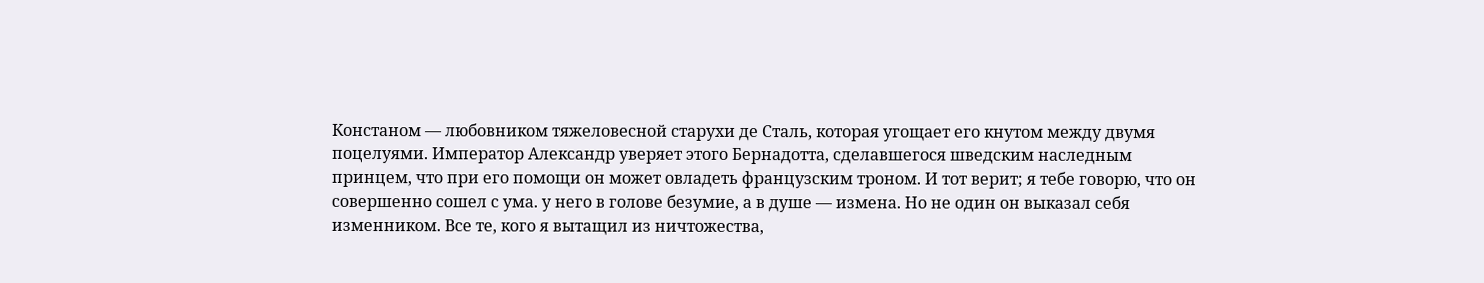Констаном — любовником тяжеловесной старухи де Сталь, которая угощает его кнутом между двумя поцелуями. Император Александр уверяет этого Бернадотта, сделавшегося шведским наследным принцем, что при его помощи он может овладеть французским троном. И тот верит; я тебе говорю, что он совершенно сошел с ума. у него в голове безумие, а в душе — измена. Но не один он выказал себя изменником. Все те, кого я вытащил из ничтожества,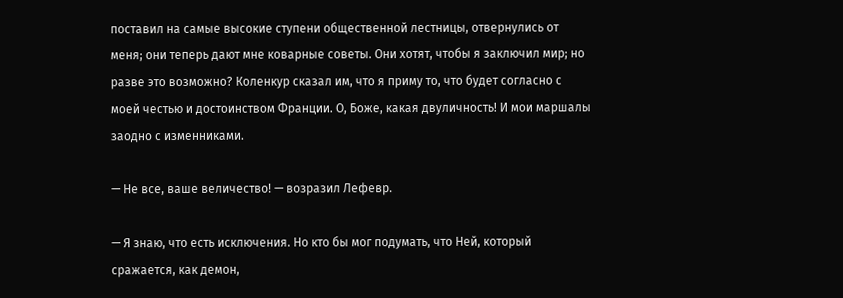поставил на самые высокие ступени общественной лестницы, отвернулись от меня; они теперь дают мне коварные советы. Они хотят, чтобы я заключил мир; но разве это возможно? Коленкур сказал им, что я приму то, что будет согласно с моей честью и достоинством Франции. О, Боже, какая двуличность! И мои маршалы заодно с изменниками.

— Не все, ваше величество! — возразил Лефевр.

— Я знаю, что есть исключения. Но кто бы мог подумать, что Ней, который сражается, как демон,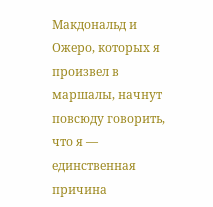Макдональд и Ожеро, которых я произвел в маршалы, начнут повсюду говорить, что я — единственная причина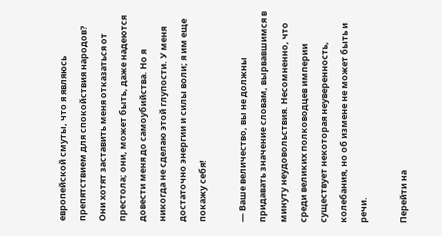европейской смуты, что я являюсь препятствием для спокойствия народов? Они хотят заставить меня отказаться от престола; они, может быть, даже надеются довести меня до самоубийства. Но я никогда не сделаю этой глупости. У меня достаточно энергии и силы воли; я им еще покажу себя!

— Ваше величество, вы не должны придавать значение словам, вырвавшимся в минуту неудовольствия. Несомненно, что среди великих полководцев империи существует некоторая неуверенность, колебания, но об измене не может быть и речи.

Перейти на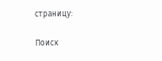страницу:

Поиск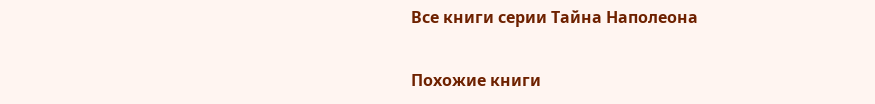Все книги серии Тайна Наполеона

Похожие книги